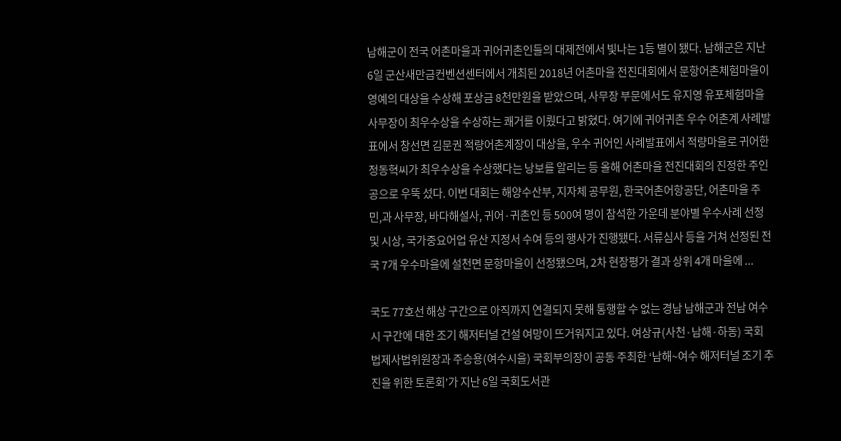남해군이 전국 어촌마을과 귀어귀촌인들의 대제전에서 빛나는 1등 별이 됐다. 남해군은 지난 6일 군산새만금컨벤션센터에서 개최된 2018년 어촌마을 전진대회에서 문항어촌체험마을이 영예의 대상을 수상해 포상금 8천만원을 받았으며, 사무장 부문에서도 유지영 유포체험마을 사무장이 최우수상을 수상하는 쾌거를 이뤘다고 밝혔다. 여기에 귀어귀촌 우수 어촌계 사례발표에서 창선면 김문권 적량어촌계장이 대상을, 우수 귀어인 사례발표에서 적량마을로 귀어한 정동혁씨가 최우수상을 수상했다는 낭보를 알리는 등 올해 어촌마을 전진대회의 진정한 주인공으로 우뚝 섰다. 이번 대회는 해양수산부, 지자체 공무원, 한국어촌어항공단, 어촌마을 주민,과 사무장, 바다해설사, 귀어·귀촌인 등 500여 명이 참석한 가운데 분야별 우수사례 선정 및 시상, 국가중요어업 유산 지정서 수여 등의 행사가 진행됐다. 서류심사 등을 거쳐 선정된 전국 7개 우수마을에 설천면 문항마을이 선정됐으며, 2차 현장평가 결과 상위 4개 마을에 ...

국도 77호선 해상 구간으로 아직까지 연결되지 못해 통행할 수 없는 경남 남해군과 전남 여수시 구간에 대한 조기 해저터널 건설 여망이 뜨거워지고 있다. 여상규(사천·남해·하동) 국회 법제사법위원장과 주승용(여수시을) 국회부의장이 공동 주최한 ‘남해~여수 해저터널 조기 추진을 위한 토론회’가 지난 6일 국회도서관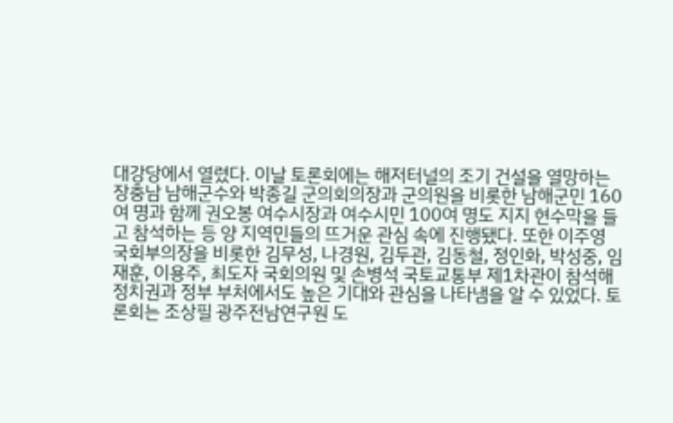대강당에서 열렸다. 이날 토론회에는 해저터널의 조기 건설을 열망하는 장충남 남해군수와 박종길 군의회의장과 군의원을 비롯한 남해군민 160여 명과 함께 권오봉 여수시장과 여수시민 100여 명도 지지 현수막을 들고 참석하는 등 양 지역민들의 뜨거운 관심 속에 진행됐다. 또한 이주영 국회부의장을 비롯한 김무성, 나경원, 김두관, 김동철, 정인화, 박성중, 임재훈, 이용주, 최도자 국회의원 및 손병석 국토교통부 제1차관이 참석해 정치권과 정부 부처에서도 높은 기대와 관심을 나타냄을 알 수 있었다. 토론회는 조상필 광주전남연구원 도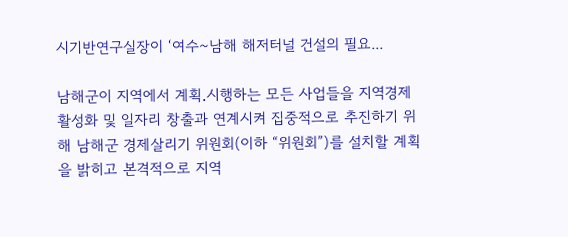시기반연구실장이 ‘여수~남해 해저터널 건설의 필요...

남해군이 지역에서 계획․시행하는 모든 사업들을 지역경제 활성화 및 일자리 창출과 연계시켜 집중적으로 추진하기 위해 남해군 경제살리기 위원회(이하 “위원회”)를 설치할 계획을 밝히고 본격적으로 지역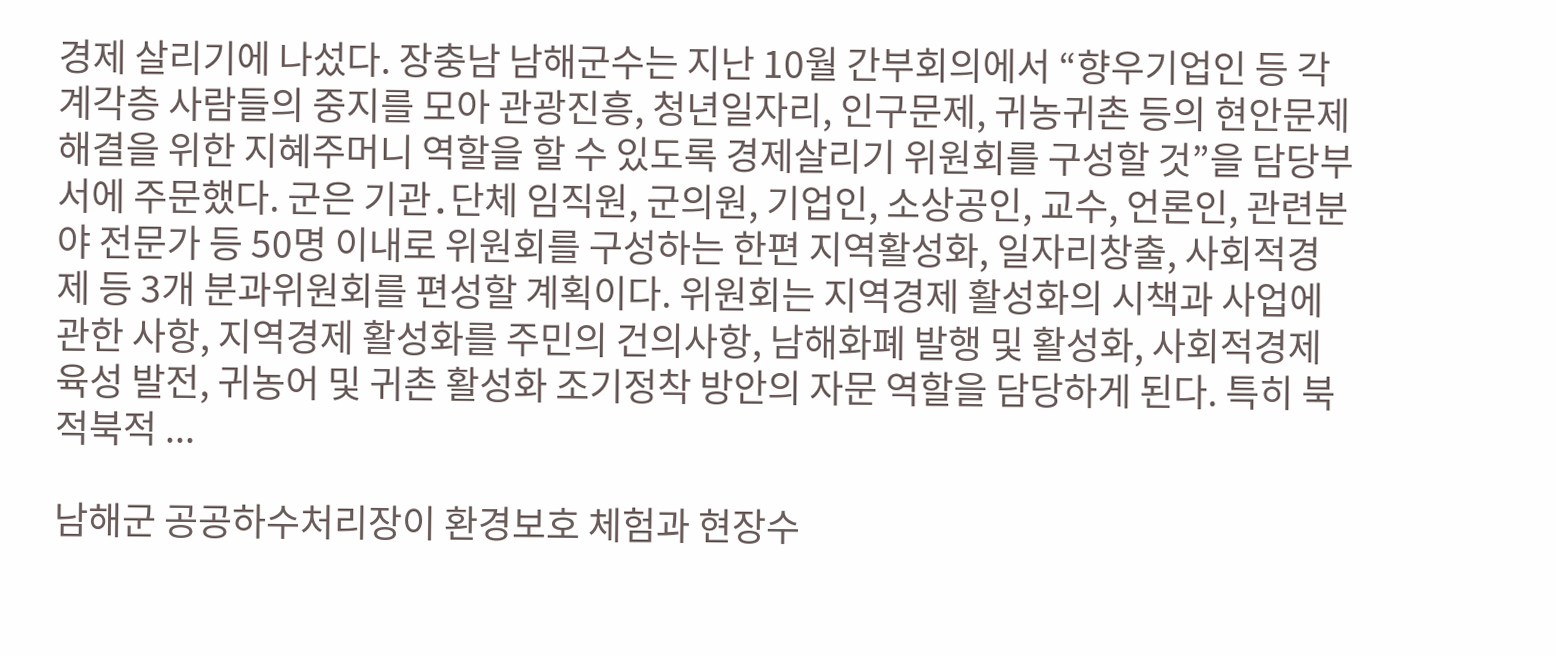경제 살리기에 나섰다. 장충남 남해군수는 지난 10월 간부회의에서 “향우기업인 등 각계각층 사람들의 중지를 모아 관광진흥, 청년일자리, 인구문제, 귀농귀촌 등의 현안문제 해결을 위한 지혜주머니 역할을 할 수 있도록 경제살리기 위원회를 구성할 것”을 담당부서에 주문했다. 군은 기관․단체 임직원, 군의원, 기업인, 소상공인, 교수, 언론인, 관련분야 전문가 등 50명 이내로 위원회를 구성하는 한편 지역활성화, 일자리창출, 사회적경제 등 3개 분과위원회를 편성할 계획이다. 위원회는 지역경제 활성화의 시책과 사업에 관한 사항, 지역경제 활성화를 주민의 건의사항, 남해화폐 발행 및 활성화, 사회적경제 육성 발전, 귀농어 및 귀촌 활성화 조기정착 방안의 자문 역할을 담당하게 된다. 특히 북적북적 ...

남해군 공공하수처리장이 환경보호 체험과 현장수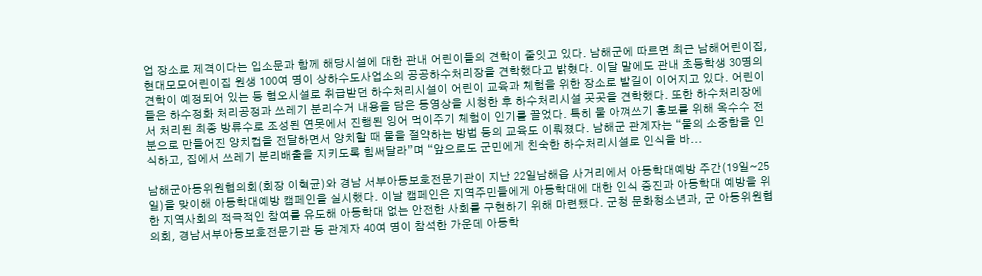업 장소로 제격이다는 입소문과 함께 해당시설에 대한 관내 어린이들의 견학이 줄잇고 있다. 남해군에 따르면 최근 남해어린이집, 현대모모어린이집 원생 100여 명이 상하수도사업소의 공공하수처리장을 견학했다고 밝혔다. 이달 말에도 관내 초등학생 30명의 견학이 예정되어 있는 등 혐오시설로 취급받던 하수처리시설이 어린이 교육과 체험을 위한 장소로 발길이 이어지고 있다. 어린이들은 하수정화 처리공정과 쓰레기 분리수거 내용을 담은 동영상을 시청한 후 하수처리시설 곳곳을 견학했다. 또한 하수처리장에서 처리된 최종 방류수로 조성된 연못에서 진행된 잉어 먹이주기 체험이 인기를 끌었다. 특히 물 아껴쓰기 홍보를 위해 옥수수 전분으로 만들어진 양치컵을 전달하면서 양치할 때 물을 절약하는 방법 등의 교육도 이뤄졌다. 남해군 관계자는 “물의 소중함을 인식하고, 집에서 쓰레기 분리배출을 지키도록 힘써달라”며 “앞으로도 군민에게 친숙한 하수처리시설로 인식을 바...

남해군아동위원협의회(회장 이혁균)와 경남 서부아동보호전문기관이 지난 22일남해읍 사거리에서 아동학대예방 주간(19일~25일)을 맞이해 아동학대예방 캠페인을 실시했다. 이날 캠페인은 지역주민들에게 아동학대에 대한 인식 증진과 아동학대 예방을 위한 지역사회의 적극적인 참여를 유도해 아동학대 없는 안전한 사회를 구현하기 위해 마련됐다. 군청 문화청소년과, 군 아동위원협의회, 경남서부아동보호전문기관 등 관계자 40여 명이 참석한 가운데 아동학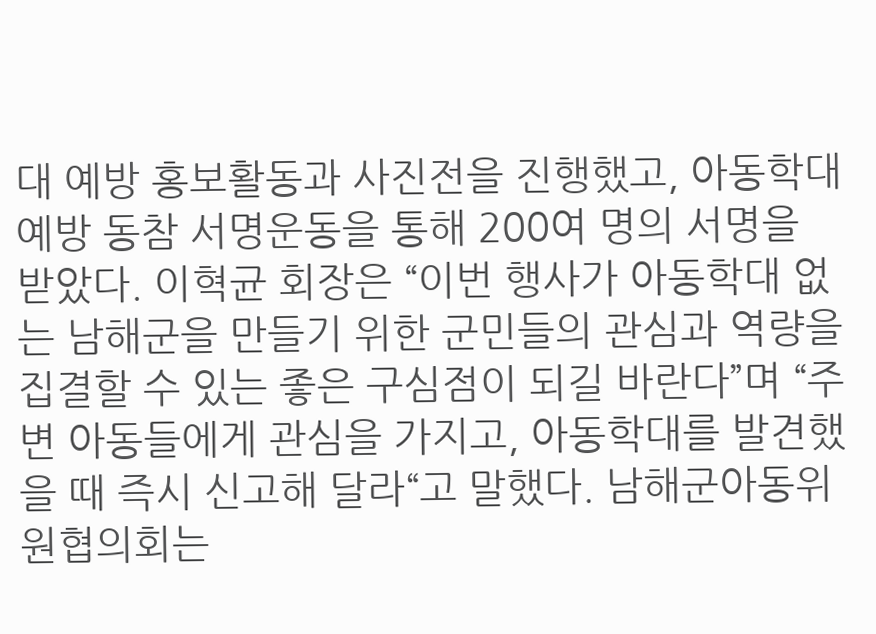대 예방 홍보활동과 사진전을 진행했고, 아동학대예방 동참 서명운동을 통해 200여 명의 서명을 받았다. 이혁균 회장은 “이번 행사가 아동학대 없는 남해군을 만들기 위한 군민들의 관심과 역량을 집결할 수 있는 좋은 구심점이 되길 바란다”며 “주변 아동들에게 관심을 가지고, 아동학대를 발견했을 때 즉시 신고해 달라“고 말했다. 남해군아동위원협의회는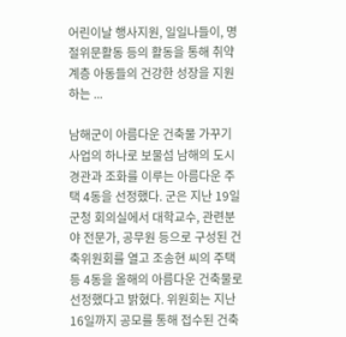어린이날 행사지원, 일일나들이, 명절위문활동 등의 활동을 통해 취약계층 아동들의 건강한 성장을 지원하는 ...

남해군이 아름다운 건축물 가꾸기 사업의 하나로 보물섬 남해의 도시경관과 조화를 이루는 아름다운 주택 4동을 선정했다. 군은 지난 19일 군청 회의실에서 대학교수, 관련분야 전문가, 공무원 등으로 구성된 건축위원회를 열고 조송현 씨의 주택 등 4동을 올해의 아름다운 건축물로 선정했다고 밝혔다. 위원회는 지난 16일까지 공모를 통해 접수된 건축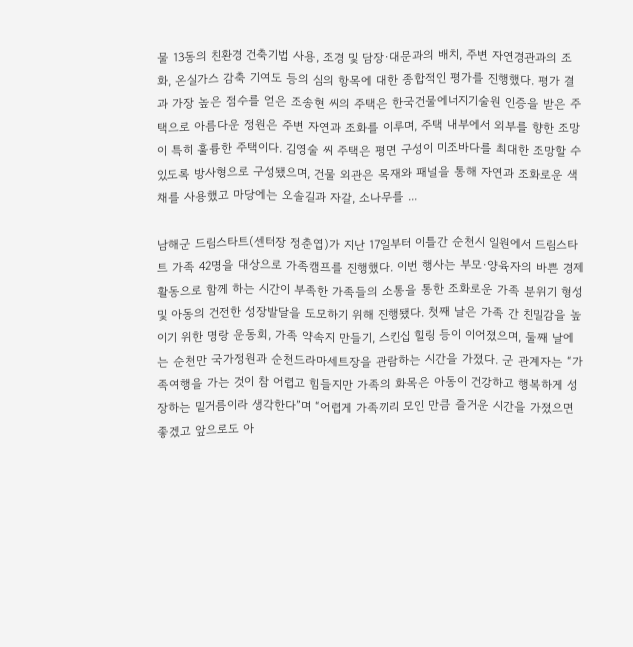물 13동의 친환경 건축기법 사용, 조경 및 담장∙대문과의 배치, 주변 자연경관과의 조화, 온실가스 감축 기여도 등의 심의 항목에 대한 종합적인 평가를 진행했다. 평가 결과 가장 높은 점수를 얻은 조송현 씨의 주택은 한국건물에너지기술원 인증을 받은 주택으로 아름다운 정원은 주변 자연과 조화를 이루며, 주택 내부에서 외부를 향한 조망이 특히 훌륭한 주택이다. 김영술 씨 주택은 평면 구성이 미조바다를 최대한 조망할 수 있도록 방사형으로 구성됐으며, 건물 외관은 목재와 패널을 통해 자연과 조화로운 색채를 사용했고 마당에는 오솔길과 자갈, 소나무를 ...

남해군 드림스타트(센터장 정춘엽)가 지난 17일부터 이틀간 순천시 일원에서 드림스타트 가족 42명을 대상으로 가족캠프를 진행했다. 이번 행사는 부모·양육자의 바쁜 경제활동으로 함께 하는 시간이 부족한 가족들의 소통을 통한 조화로운 가족 분위기 형성 및 아동의 건전한 성장발달을 도모하기 위해 진행됐다. 첫째 날은 가족 간 친밀감을 높이기 위한 명랑 운동회, 가족 약속지 만들기, 스킨십 힐링 등이 이어졌으며, 둘째 날에는 순천만 국가정원과 순천드라마세트장을 관람하는 시간을 가졌다. 군 관계자는 “가족여행을 가는 것이 참 어렵고 힘들지만 가족의 화목은 아동이 건강하고 행복하게 성장하는 밑거름이라 생각한다”며 “어렵게 가족끼리 모인 만큼 즐거운 시간을 가졌으면 좋겠고 앞으로도 아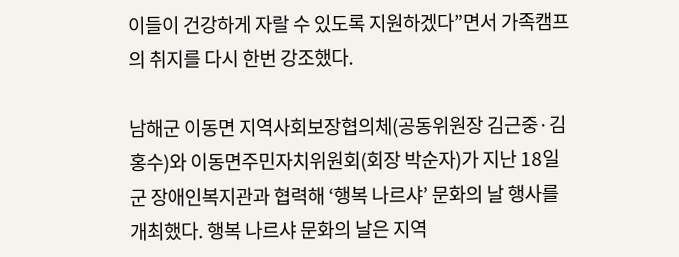이들이 건강하게 자랄 수 있도록 지원하겠다”면서 가족캠프의 취지를 다시 한번 강조했다.

남해군 이동면 지역사회보장협의체(공동위원장 김근중·김홍수)와 이동면주민자치위원회(회장 박순자)가 지난 18일 군 장애인복지관과 협력해 ‘행복 나르샤’ 문화의 날 행사를 개최했다. 행복 나르샤 문화의 날은 지역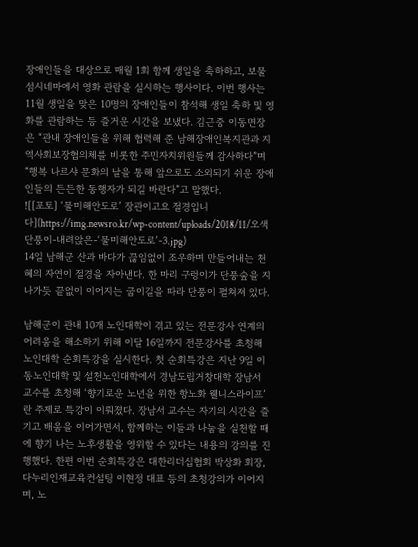장애인들을 대상으로 매월 1회 함께 생일을 축하하고, 보물섬시네마에서 영화 관람을 실시하는 행사이다. 이번 행사는 11월 생일을 맞은 10명의 장애인들이 참석해 생일 축하 및 영화를 관람하는 등 즐거운 시간을 보냈다. 김근중 이동면장은 “관내 장애인들을 위해 협력해 준 남해장애인복지관과 지역사회보장협의체를 비롯한 주민자치위원들께 감사하다”며 “행복 나르샤 문화의 날을 통해 앞으로도 소외되기 쉬운 장애인들의 든든한 동행자가 되길 바란다”고 말했다.
![[포토] ‘물미해안도로’ 장관이고요 절경입니다](https://img.newsro.kr/wp-content/uploads/2018/11/오색단풍이-내려앉은-‘물미해안도로’-3.jpg)
14일 남해군 산과 바다가 끊임없이 조우하며 만들어내는 천혜의 자연이 절경을 자아낸다. 한 마리 구렁이가 단풍숲을 지나가듯 끝없이 이어지는 굽이길을 따라 단풍이 펼쳐져 있다.

남해군이 관내 10개 노인대학이 겪고 있는 전문강사 연계의 어려움을 해소하기 위해 이달 16일까지 전문강사를 초청해 노인대학 순회특강을 실시한다. 첫 순회특강은 지난 9일 이동노인대학 및 설천노인대학에서 경남도립거창대학 장남서 교수를 초청해 ‘향기로운 노년을 위한 항노화 웰니스라이프’란 주제로 특강이 이뤄졌다. 장남서 교수는 자기의 시간을 즐기고 배움을 이어가면서, 함께하는 이들과 나눔을 실천할 때에 향기 나는 노후생활을 영위할 수 있다는 내용의 강의를 진행했다. 한편 이번 순회특강은 대한리더십협회 박상화 회장, 다누리인재교육컨설팅 이현정 대표 등의 초청강의가 이어지며, 노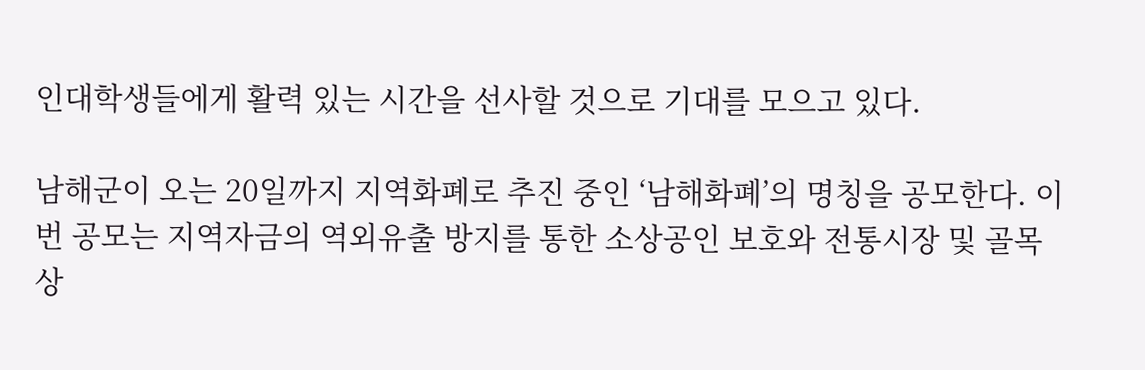인대학생들에게 활력 있는 시간을 선사할 것으로 기대를 모으고 있다.

남해군이 오는 20일까지 지역화폐로 추진 중인 ‘남해화폐’의 명칭을 공모한다. 이번 공모는 지역자금의 역외유출 방지를 통한 소상공인 보호와 전통시장 및 골목상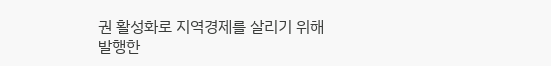권 활성화로 지역경제를 살리기 위해 발행한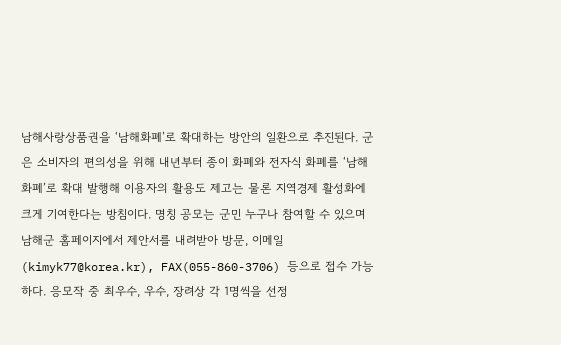남해사랑상품권을 ‘남해화폐’로 확대하는 방안의 일환으로 추진된다. 군은 소비자의 편의성을 위해 내년부터 종이 화폐와 전자식 화폐를 ‘남해화폐’로 확대 발행해 이용자의 활용도 제고는 물론 지역경제 활성화에 크게 기여한다는 방침이다. 명칭 공모는 군민 누구나 참여할 수 있으며 남해군 홈페이지에서 제안서를 내려받아 방문, 이메일(kimyk77@korea.kr), FAX(055-860-3706) 등으로 접수 가능하다. 응모작 중 최우수, 우수, 장려상 각 1명씩을 선정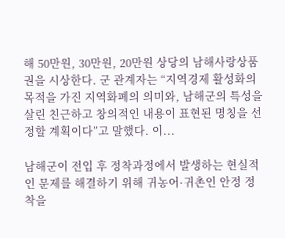해 50만원, 30만원, 20만원 상당의 남해사랑상품권을 시상한다. 군 관계자는 “지역경제 활성화의 목적을 가진 지역화폐의 의미와, 남해군의 특성을 살린 친근하고 창의적인 내용이 표현된 명칭을 선정할 계획이다”고 말했다. 이...

남해군이 전입 후 정착과정에서 발생하는 현실적인 문제를 해결하기 위해 귀농어·귀촌인 안정 정착을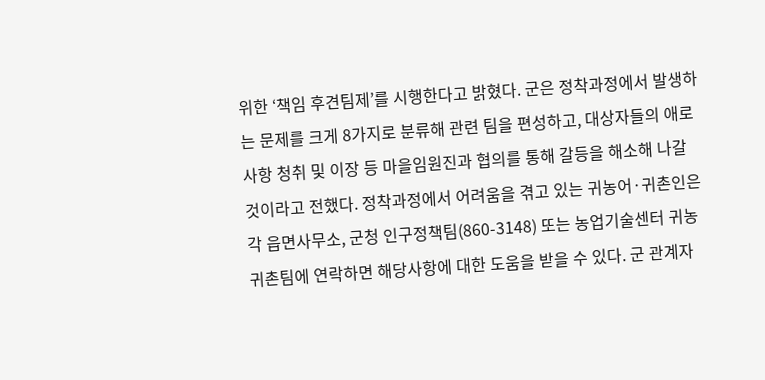위한 ‘책임 후견팀제’를 시행한다고 밝혔다. 군은 정착과정에서 발생하는 문제를 크게 8가지로 분류해 관련 팀을 편성하고, 대상자들의 애로사항 청취 및 이장 등 마을임원진과 협의를 통해 갈등을 해소해 나갈 것이라고 전했다. 정착과정에서 어려움을 겪고 있는 귀농어·귀촌인은 각 읍면사무소, 군청 인구정책팀(860-3148) 또는 농업기술센터 귀농귀촌팀에 연락하면 해당사항에 대한 도움을 받을 수 있다. 군 관계자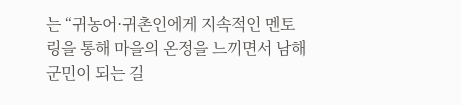는 “귀농어·귀촌인에게 지속적인 멘토링을 통해 마을의 온정을 느끼면서 남해군민이 되는 길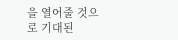을 열어줄 것으로 기대된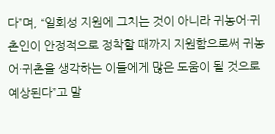다”며, “일회성 지원에 그치는 것이 아니라 귀농어·귀촌인이 안정적으로 정착할 때까지 지원함으로써 귀농어·귀촌을 생각하는 이들에게 많은 도움이 될 것으로 예상된다”고 말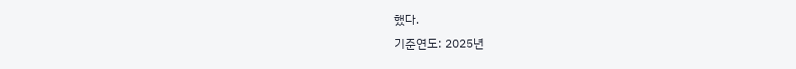했다.
기준연도: 2025년